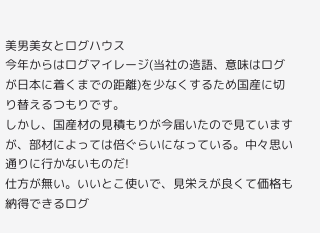美男美女とログハウス
今年からはログマイレージ(当社の造語、意味はログが日本に着くまでの距離)を少なくするため国産に切り替えるつもりです。
しかし、国産材の見積もりが今届いたので見ていますが、部材によっては倍ぐらいになっている。中々思い通りに行かないものだ!
仕方が無い。いいとこ使いで、見栄えが良くて価格も納得できるログ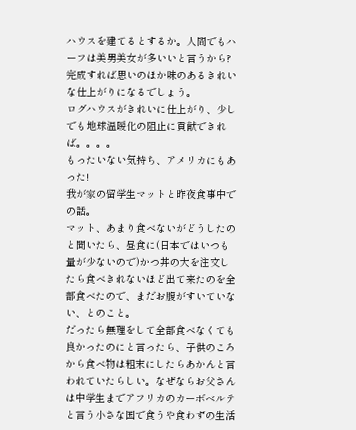ハウスを建てるとするか。人間でもハーフは美男美女が多いいと言うから?
完成すれば思いのほか味のあるきれいな仕上がりになるでしょう。
ログハウスがきれいに仕上がり、少しでも地球温暖化の阻止に貢献できれば。。。。
もったいない気持ち、アメリカにもあった!
我が家の留学生マットと昨夜食事中での話。
マット、あまり食べないがどうしたのと聞いたら、昼食に(日本ではいつも量が少ないので)かつ丼の大を注文したら食べきれないほど出て来たのを全部食べたので、まだお腹がすいていない、とのこと。
だったら無理をして全部食べなくても良かったのにと言ったら、子供のころから食べ物は粗末にしたらあかんと言われていたらしい。なぜならお父さんは中学生までアフリカのカーボベルテと言う小さな国で食うや食わずの生活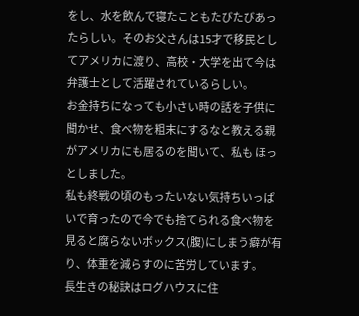をし、水を飲んで寝たこともたびたびあったらしい。そのお父さんは15才で移民としてアメリカに渡り、高校・大学を出て今は弁護士として活躍されているらしい。
お金持ちになっても小さい時の話を子供に聞かせ、食べ物を粗末にするなと教える親がアメリカにも居るのを聞いて、私も ほっとしました。
私も終戦の頃のもったいない気持ちいっぱいで育ったので今でも捨てられる食べ物を見ると腐らないボックス(腹)にしまう癖が有り、体重を減らすのに苦労しています。
長生きの秘訣はログハウスに住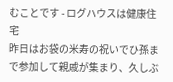むことです - ログハウスは健康住宅
昨日はお袋の米寿の祝いでひ孫まで参加して親戚が集まり、久しぶ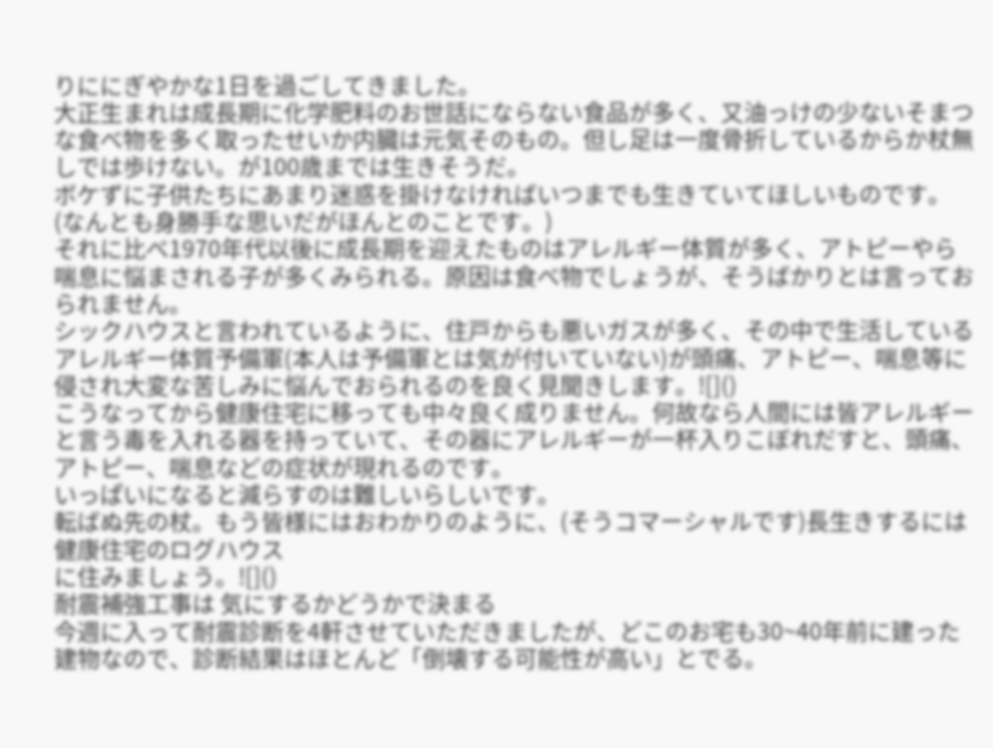りににぎやかな1日を過ごしてきました。
大正生まれは成長期に化学肥料のお世話にならない食品が多く、又油っけの少ないそまつな食べ物を多く取ったせいか内臓は元気そのもの。但し足は一度骨折しているからか杖無しでは歩けない。が100歳までは生きそうだ。
ボケずに子供たちにあまり迷惑を掛けなければいつまでも生きていてほしいものです。(なんとも身勝手な思いだがほんとのことです。)
それに比べ1970年代以後に成長期を迎えたものはアレルギー体質が多く、アトピーやら喘息に悩まされる子が多くみられる。原因は食べ物でしょうが、そうばかりとは言っておられません。
シックハウスと言われているように、住戸からも悪いガスが多く、その中で生活しているアレルギー体質予備軍(本人は予備軍とは気が付いていない)が頭痛、アトピー、喘息等に侵され大変な苦しみに悩んでおられるのを良く見聞きします。![]()
こうなってから健康住宅に移っても中々良く成りません。何故なら人間には皆アレルギーと言う毒を入れる器を持っていて、その器にアレルギーが一杯入りこぼれだすと、頭痛、アトピー、喘息などの症状が現れるのです。
いっぱいになると減らすのは難しいらしいです。
転ばぬ先の杖。もう皆様にはおわかりのように、(そうコマーシャルです)長生きするには健康住宅のログハウス
に住みましょう。![]()
耐震補強工事は 気にするかどうかで決まる
今週に入って耐震診断を4軒させていただきましたが、どこのお宅も30~40年前に建った建物なので、診断結果はほとんど「倒壊する可能性が高い」とでる。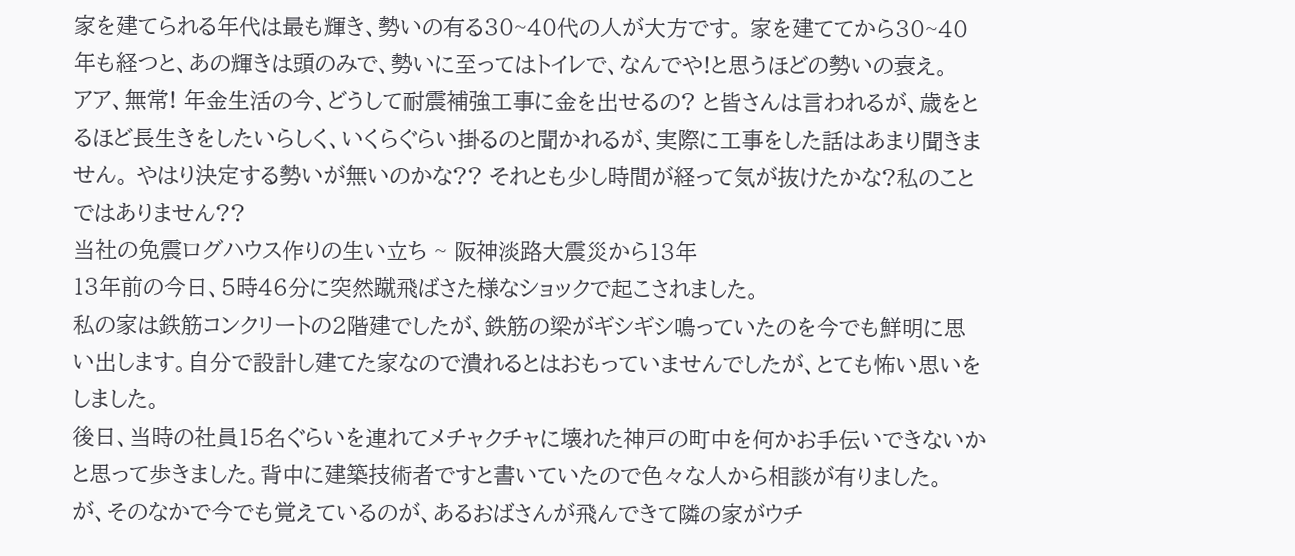家を建てられる年代は最も輝き、勢いの有る30~40代の人が大方です。 家を建ててから30~40年も経つと、あの輝きは頭のみで、勢いに至ってはトイレで、なんでや!と思うほどの勢いの衰え。
アア、無常! 年金生活の今、どうして耐震補強工事に金を出せるの? と皆さんは言われるが、歳をとるほど長生きをしたいらしく、いくらぐらい掛るのと聞かれるが、実際に工事をした話はあまり聞きません。 やはり決定する勢いが無いのかな?? それとも少し時間が経って気が抜けたかな?私のことではありません??
当社の免震ログハウス作りの生い立ち ~ 阪神淡路大震災から13年
13年前の今日、5時46分に突然蹴飛ばさた様なショックで起こされました。
私の家は鉄筋コンクリートの2階建でしたが、鉄筋の梁がギシギシ鳴っていたのを今でも鮮明に思い出します。自分で設計し建てた家なので潰れるとはおもっていませんでしたが、とても怖い思いをしました。
後日、当時の社員15名ぐらいを連れてメチャクチャに壊れた神戸の町中を何かお手伝いできないかと思って歩きました。背中に建築技術者ですと書いていたので色々な人から相談が有りました。
が、そのなかで今でも覚えているのが、あるおばさんが飛んできて隣の家がウチ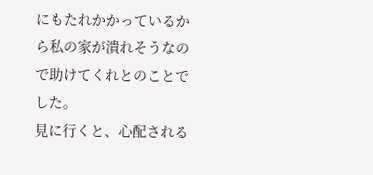にもたれかかっているから私の家が潰れそうなので助けてくれとのことでした。
見に行くと、心配される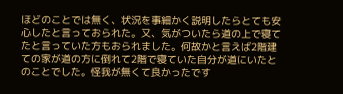ほどのことでは無く、状況を事細かく説明したらとても安心したと言っておられた。又、気がついたら道の上で寝てたと言っていた方もおられました。何故かと言えば2階建ての家が道の方に倒れて2階で寝ていた自分が道にいたとのことでした。怪我が無くて良かったです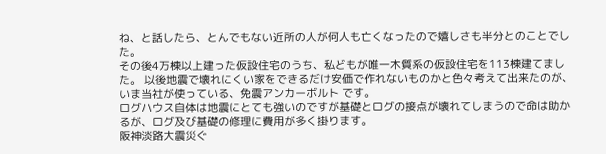ね、と話したら、とんでもない近所の人が何人も亡くなったので嬉しさも半分とのことでした。
その後4万棟以上建った仮設住宅のうち、私どもが唯一木質系の仮設住宅を113棟建てました。 以後地震で壊れにくい家をできるだけ安価で作れないものかと色々考えて出来たのが、いま当社が使っている、免震アンカーボルト です。
ログハウス自体は地震にとても強いのですが基礎とログの接点が壊れてしまうので命は助かるが、ログ及び基礎の修理に費用が多く掛ります。
阪神淡路大震災ぐ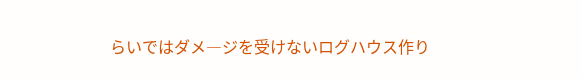らいではダメ―ジを受けないログハウス作り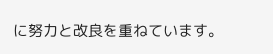に努力と改良を重ねています。